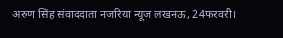अरुण सिंह संवाददाता नजरिया न्यूज लखनऊ, 24फरवरी।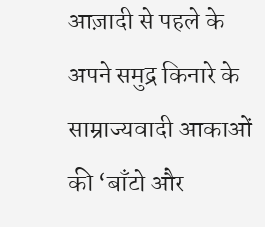आज़ादी से पहले के अपने समुद्र किनारे के साम्राज्यवादी आकाओं की ‘बाँटो और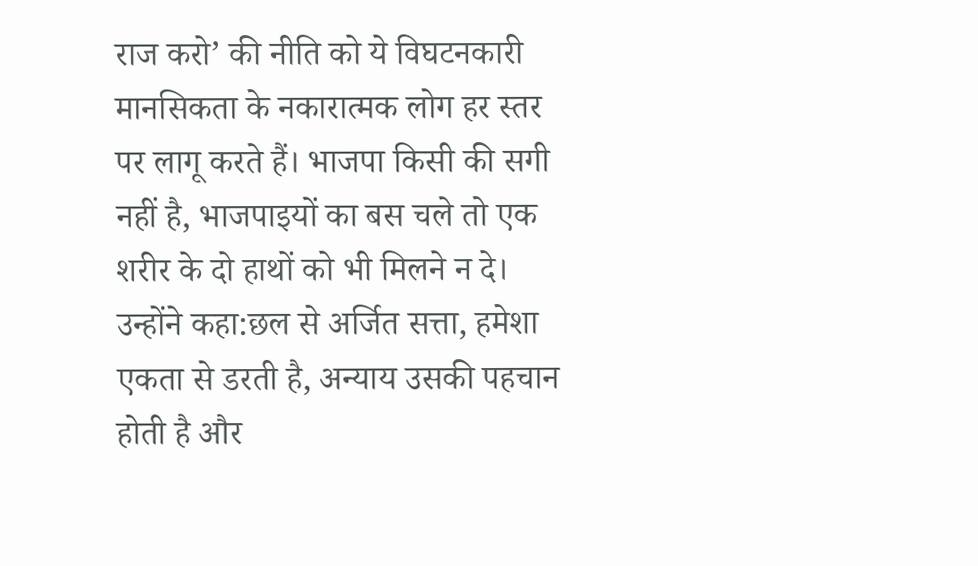राज करो’ की नीति को ये विघटनकारी मानसिकता के नकारात्मक लोग हर स्तर पर लागू करते हैं। भाजपा किसी की सगी नहीं है, भाजपाइयों का बस चले तो एक शरीर के दो हाथों को भी मिलने न दे।
उन्होंने कहा:छल से अर्जित सत्ता, हमेशा एकता से डरती है, अन्याय उसकी पहचान होती है और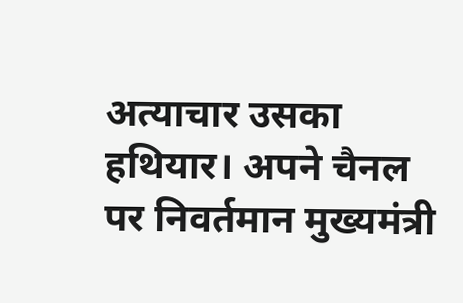अत्याचार उसका हथियार। अपने चैनल पर निवर्तमान मुख्यमंत्री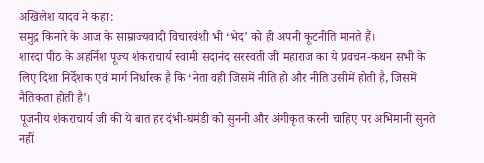अखिलेश यादव ने कहा:
समुद्र किनारे के आज के साम्राज्यवादी विचारवंशी भी ‘भेद’ को ही अपनी कूटनीति मानते हैं।
शारदा पीठ के अहर्निश पूज्य शंकराचार्य स्वामी सदानंद सरस्वती जी महाराज का ये प्रवचन-कथन सभी के लिए दिशा निर्देशक एवं मार्ग निर्धारक है कि ‘नेता वही जिसमें नीति हो और नीति उसीमें होती है, जिसमें नैतिकता होती है’।
पूजनीय शंकराचार्य जी की ये बात हर दंभी-घमंडी को सुननी और अंगीकृत करनी चाहिए पर अभिमानी सुनते नहीं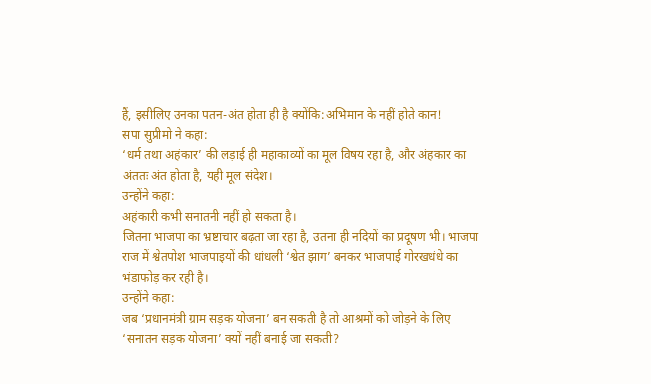हैं, इसीलिए उनका पतन-अंत होता ही है क्योंकि:अभिमान के नहीं होते कान!
सपा सुप्रीमो ने कहा:
‘धर्म तथा अहंकार’ की लड़ाई ही महाकाव्यों का मूल विषय रहा है, और अंहकार का अंततः अंत होता है, यही मूल संदेश।
उन्होंने कहा:
अहंकारी कभी सनातनी नहीं हो सकता है।
जितना भाजपा का भ्रष्टाचार बढ़ता जा रहा है, उतना ही नदियों का प्रदूषण भी। भाजपा राज में श्वेतपोश भाजपाइयों की धांधली ‘श्वेत झाग’ बनकर भाजपाई गोरखधंधे का भंडाफोड़ कर रही है।
उन्होंने कहा:
जब ‘प्रधानमंत्री ग्राम सड़क योजना’ बन सकती है तो आश्रमों को जोड़ने के लिए ‘सनातन सड़क योजना’ क्यों नहीं बनाई जा सकती?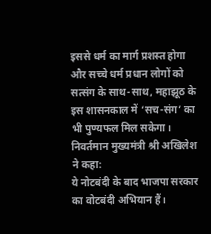इससे धर्म का मार्ग प्रशस्त होगा और सच्चे धर्म प्रधान लोगों को सत्संग के साथ-साथ, महाझूठ के इस शासनकाल में ‘सच-संग’ का भी पुण्यफल मिल सकेगा।
निवर्तमान मुख्यमंत्री श्री अखिलेश ने कहा:
ये नोटबंदी के बाद भाजपा सरकार का वोटबंदी अभियान हैं।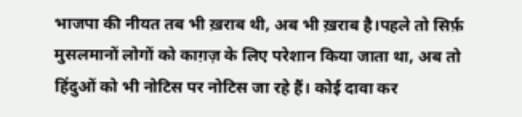भाजपा की नीयत तब भी ख़राब थी, अब भी ख़राब है।पहले तो सिर्फ़ मुसलमानों लोगों को काग़ज़ के लिए परेशान किया जाता था, अब तो हिंदुओं को भी नोटिस पर नोटिस जा रहे हैं। कोई दावा कर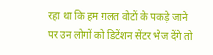रहा था कि हम ग़लत वोटों के पकड़े जाने पर उन लोगों को डिटेंशन सेंटर भेज देंगे तो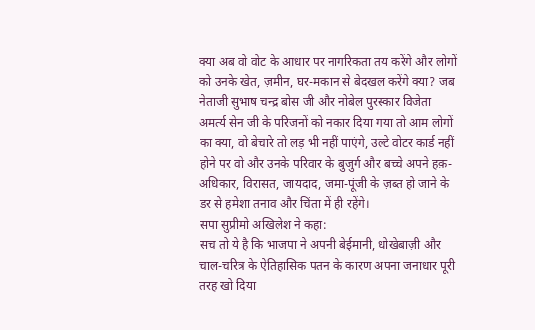क्या अब वो वोट के आधार पर नागरिकता तय करेंगे और लोगों को उनके खेत, ज़मीन, घर-मकान से बेदखल करेंगे क्या? जब नेताजी सुभाष चन्द्र बोस जी और नोबेल पुरस्कार विजेता अमर्त्य सेन जी के परिजनों को नकार दिया गया तो आम लोगों का क्या, वो बेचारे तो लड़ भी नहीं पाएंगे, उल्टे वोटर कार्ड नहीं होने पर वो और उनके परिवार के बुजुर्ग और बच्चे अपने हक़-अधिकार, विरासत, जायदाद, जमा-पूंजी के ज़ब्त हो जाने के डर से हमेशा तनाव और चिंता में ही रहेंगे।
सपा सुप्रीमो अखिलेश ने कहा:
सच तो ये है कि भाजपा ने अपनी बेईमानी, धोखेबाज़ी और चाल-चरित्र के ऐतिहासिक पतन के कारण अपना जनाधार पूरी तरह खो दिया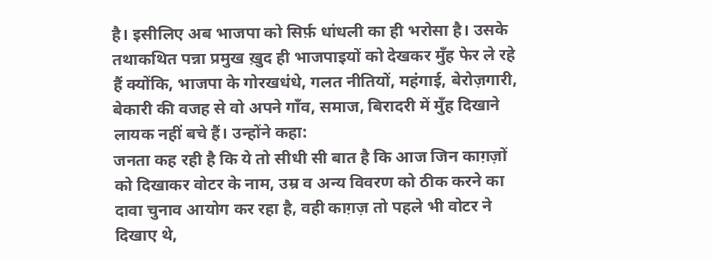है। इसीलिए अब भाजपा को सिर्फ़ धांधली का ही भरोसा है। उसके तथाकथित पन्ना प्रमुख ख़ुद ही भाजपाइयों को देखकर मुँह फेर ले रहे हैं क्योंकि, भाजपा के गोरखधंधे, गलत नीतियों, महंगाई, बेरोज़गारी, बेकारी की वजह से वो अपने गाँव, समाज, बिरादरी में मुँह दिखाने लायक नहीं बचे हैं। उन्होंने कहा:
जनता कह रही है कि ये तो सीधी सी बात है कि आज जिन काग़ज़ों को दिखाकर वोटर के नाम, उम्र व अन्य विवरण को ठीक करने का दावा चुनाव आयोग कर रहा है, वही काग़ज़ तो पहले भी वोटर ने दिखाए थे,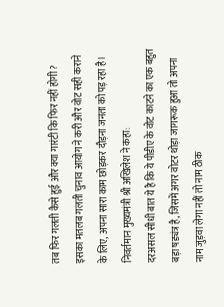तब फिर गलती कैसे हुई और क्या गारंटी कि फिर नहीं होगी? इसका मतलब गलती चुनाव आयोग ने करी और वोट सही कराने के लिए, अपना सारा काम छोड़कर दौड़ना जनता को पड़ रहा है।
निवर्तमान मुख्यमंत्री श्री अखिलेश ने कहा:
दरअसल सीधी बात ये है कि ये पीडीए के वोट काटने का एक बहुत बड़ा षड्यंत्र है, जिसमें अगर वोटर थोड़ा जागरूक हुआ तो अपना नाम जुड़वा लेगा नहीं तो नाम ठीक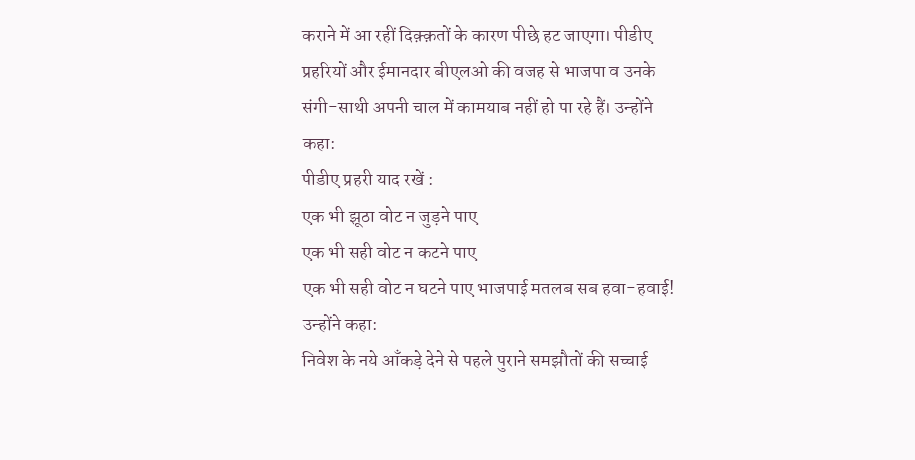कराने में आ रहीं दिक़्क़तों के कारण पीछे हट जाएगा। पीडीए प्रहरियों और ईमानदार बीएलओ की वजह से भाजपा व उनके संगी-साथी अपनी चाल में कामयाब नहीं हो पा रहे हैं। उन्होंने कहा:
पीडीए प्रहरी याद रखें :
एक भी झूठा वोट न जुड़ने पाए
एक भी सही वोट न कटने पाए
एक भी सही वोट न घटने पाए भाजपाई मतलब सब हवा-हवाई!
उन्होंने कहा:
निवेश के नये आँकड़े देने से पहले पुराने समझौतों की सच्चाई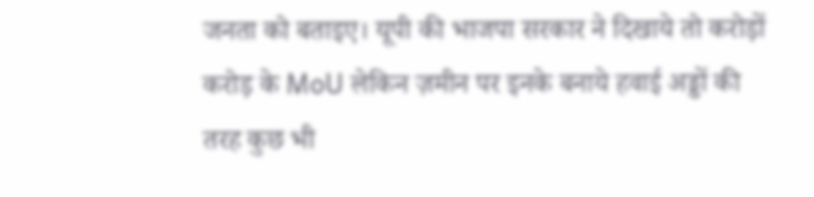जनता को बताइए। यूपी की भाजपा सरकार ने दिखाये तो करोड़ों करोड़ के MoU लेकिन ज़मीन पर इनके बनाये हवाई अड्डों की तरह कुछ भी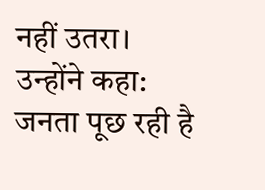नहीं उतरा। उन्होंने कहा:
जनता पूछ रही है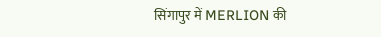सिंगापुर में MERLION की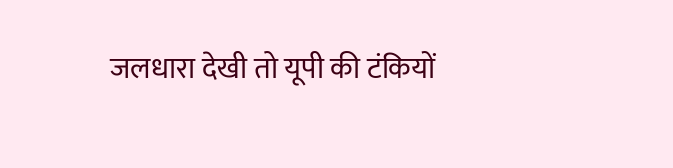जलधारा देखी तो यूपी की टंकियों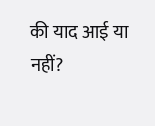की याद आई या नहीं?